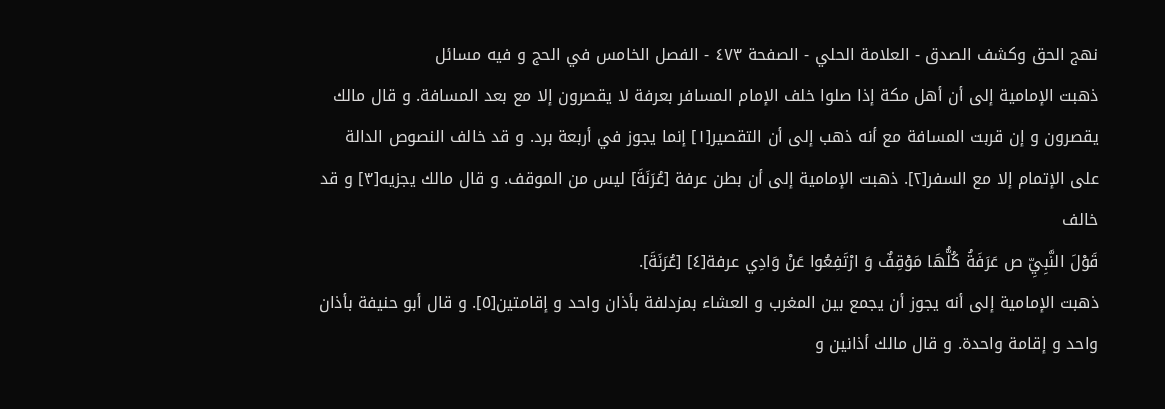نهج الحق وكشف الصدق - العلامة الحلي - الصفحة ٤٧٣ - الفصل الخامس في الحج و فيه مسائل
ذهبت الإمامية إلى أن أهل مكة إذا صلوا خلف الإمام المسافر بعرفة لا يقصرون إلا مع بعد المسافة. و قال مالك يقصرون و إن قربت المسافة مع أنه ذهب إلى أن التقصير[١] إنما يجوز في أربعة برد. و قد خالف النصوص الدالة على الإتمام إلا مع السفر[٢]. ذهبت الإمامية إلى أن بطن عرفة [عُرَنَةَ] ليس من الموقف. و قال مالك يجزيه[٣] و قد خالف
قَوْلَ النَّبِيِّ ص عَرَفَةُ كُلُّهَا مَوْقِفٌ وَ ارْتَفِعُوا عَنْ وَادِي عرفة[٤] [عُرَنَةَ].
ذهبت الإمامية إلى أنه يجوز أن يجمع بين المغرب و العشاء بمزدلفة بأذان واحد و إقامتين[٥]. و قال أبو حنيفة بأذان واحد و إقامة واحدة. و قال مالك أذانين و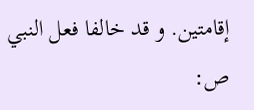إقامتين. و قد خالفا فعل النبي ص: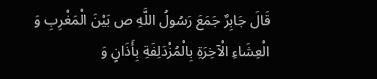قَالَ جَابِرٌ جَمَعَ رَسُولُ اللَّهِ ص بَيْنَ الْمَغْرِبِ وَ الْعِشَاءِ الْآخِرَةِ بِالْمُزْدَلِفَةِ بِأَذَانٍ وَ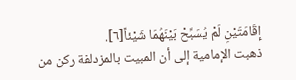إِقَامَتَيْنِ لَمْ يُسَبِّحْ بَيْنَهُمَا شَيْئاً[٦].
ذهبت الإمامية إلى أن المبيت بالمزدلفة ركن من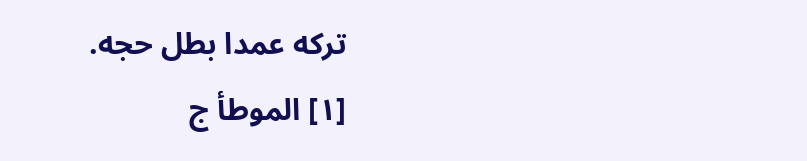تركه عمدا بطل حجه.
[١] الموطأ ج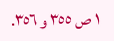١ ص ٣٥٥ و ٣٥٦.